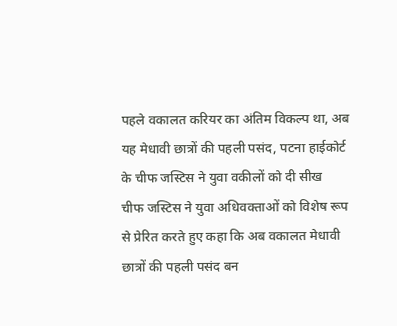पहले वकालत करियर का अंतिम विकल्प था, अब यह मेधावी छात्रों की पहली पसंद, पटना हाईकोर्ट के चीफ जस्टिस ने युवा वकीलों को दी सीख
चीफ जस्टिस ने युवा अधिवक्ताओं को विशेष रूप से प्रेरित करते हुए कहा कि अब वकालत मेधावी छात्रों की पहली पसंद बन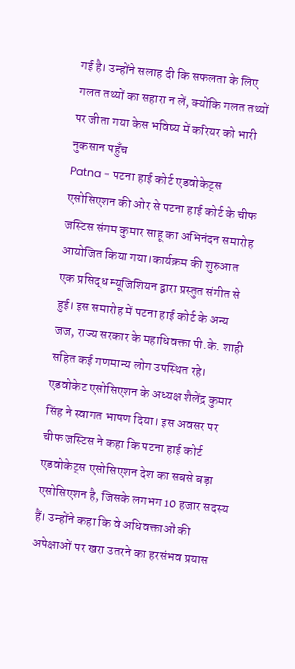गई है। उन्होंने सलाह दी कि सफलता के लिए गलत तथ्यों का सहारा न लें, क्योंकि गलत तथ्यों पर जीता गया केस भविष्य में करियर को भारी नुकसान पहुँच
Patna - पटना हाई कोर्ट एडवोकेट्स एसोसिएशन की ओर से पटना हाई कोर्ट के चीफ जस्टिस संगम कुमार साहू का अभिनंदन समारोह आयोजित किया गया।कार्यक्रम की शुरुआत एक प्रसिद्ध म्यूजिशियन द्वारा प्रस्तुत संगीत से हुई। इस समारोह में पटना हाई कोर्ट के अन्य जज, राज्य सरकार के महाधिवक्ता पी.के. शाही सहित कई गणमान्य लोग उपस्थित रहे।
एडवोकेट एसोसिएशन के अध्यक्ष शैलेंद्र कुमार सिंह ने स्वागत भाषण दिया। इस अवसर पर चीफ जस्टिस ने कहा कि पटना हाई कोर्ट एडवोकेट्स एसोसिएशन देश का सबसे बड़ा एसोसिएशन है, जिसके लगभग 10 हजार सदस्य हैं। उन्होंने कहा कि वे अधिवक्ताओं की अपेक्षाओं पर खरा उतरने का हरसंभव प्रयास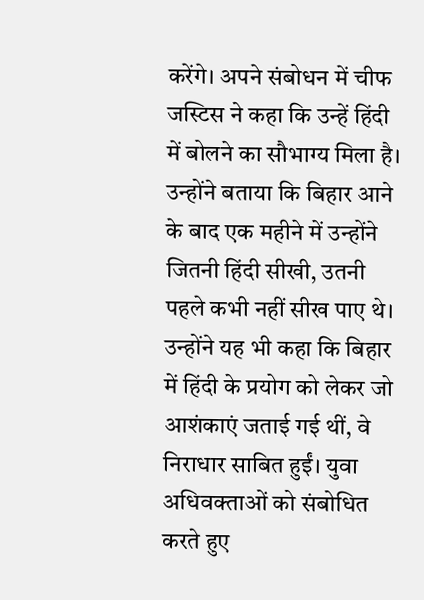करेंगे। अपने संबोधन में चीफ जस्टिस ने कहा कि उन्हें हिंदी में बोलने का सौभाग्य मिला है।
उन्होंने बताया कि बिहार आने के बाद एक महीने में उन्होंने जितनी हिंदी सीखी, उतनी पहले कभी नहीं सीख पाए थे। उन्होंने यह भी कहा कि बिहार में हिंदी के प्रयोग को लेकर जो आशंकाएं जताई गई थीं, वे निराधार साबित हुईं। युवा अधिवक्ताओं को संबोधित करते हुए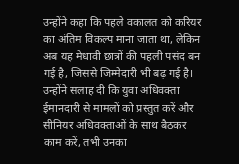उन्होंने कहा कि पहले वकालत को करियर का अंतिम विकल्प माना जाता था, लेकिन अब यह मेधावी छात्रों की पहली पसंद बन गई है, जिससे जिम्मेदारी भी बढ़ गई है। उन्होंने सलाह दी कि युवा अधिवक्ता ईमानदारी से मामलों को प्रस्तुत करें और सीनियर अधिवक्ताओं के साथ बैठकर काम करें, तभी उनका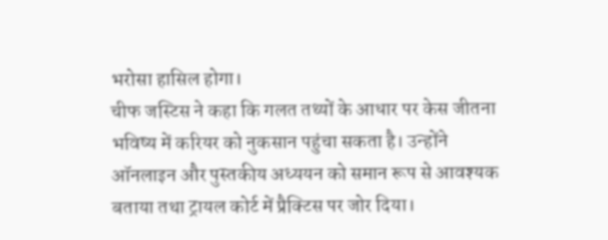भरोसा हासिल होगा।
चीफ जस्टिस ने कहा कि गलत तथ्यों के आधार पर केस जीतना भविष्य में करियर को नुकसान पहुंचा सकता है। उन्होंने ऑनलाइन और पुस्तकीय अध्ययन को समान रूप से आवश्यक बताया तथा ट्रायल कोर्ट में प्रैक्टिस पर जोर दिया।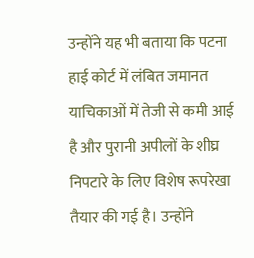उन्होंने यह भी बताया कि पटना हाई कोर्ट में लंबित जमानत याचिकाओं में तेजी से कमी आई है और पुरानी अपीलों के शीघ्र निपटारे के लिए विशेष रूपरेखा तैयार की गई है। उन्होंने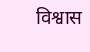विश्वास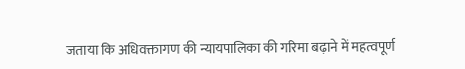जताया कि अधिवक्तागण की न्यायपालिका की गरिमा बढ़ाने में महत्वपूर्ण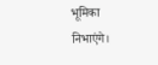भूमिका निभाएंगे।